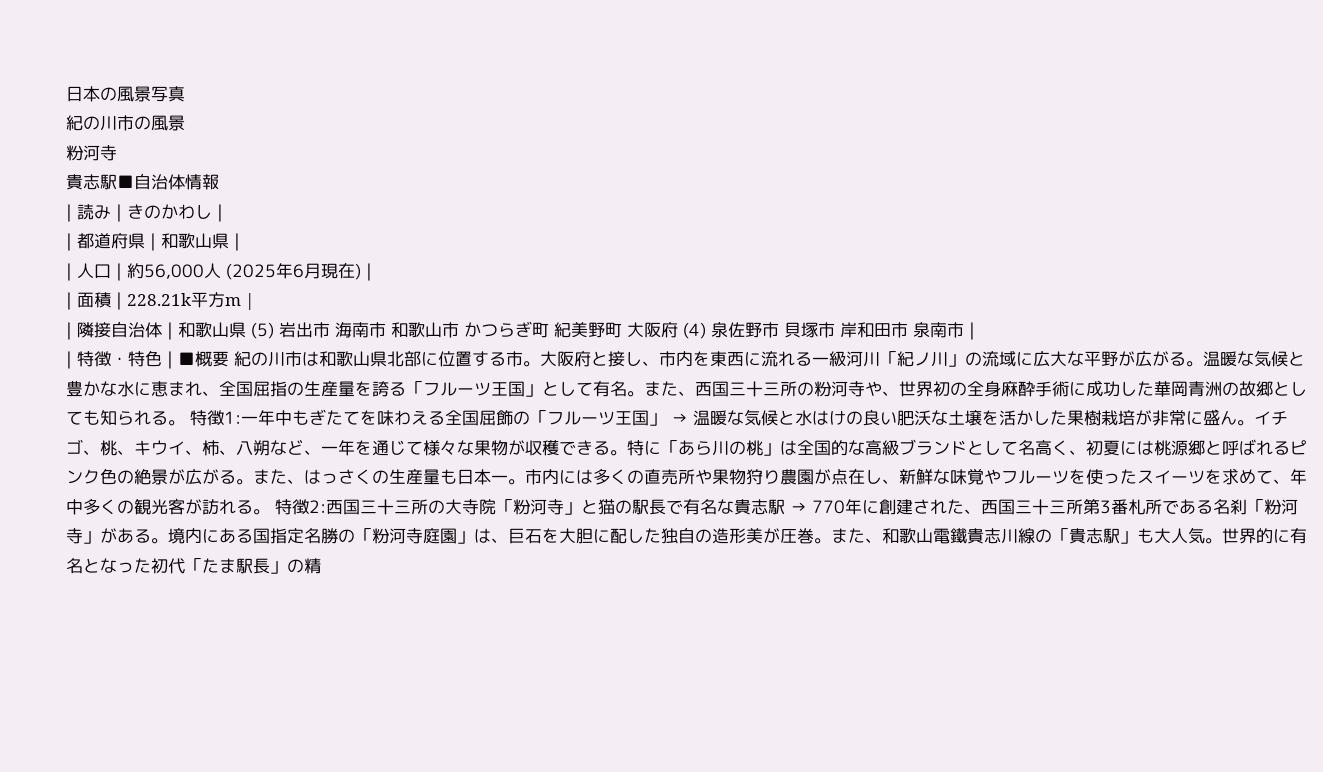日本の風景写真
紀の川市の風景
粉河寺
貴志駅■自治体情報
| 読み | きのかわし |
| 都道府県 | 和歌山県 |
| 人口 | 約56,000人 (2025年6月現在) |
| 面積 | 228.21k平方m |
| 隣接自治体 | 和歌山県 (5) 岩出市 海南市 和歌山市 かつらぎ町 紀美野町 大阪府 (4) 泉佐野市 貝塚市 岸和田市 泉南市 |
| 特徴・特色 | ■概要 紀の川市は和歌山県北部に位置する市。大阪府と接し、市内を東西に流れる一級河川「紀ノ川」の流域に広大な平野が広がる。温暖な気候と豊かな水に恵まれ、全国屈指の生産量を誇る「フルーツ王国」として有名。また、西国三十三所の粉河寺や、世界初の全身麻酔手術に成功した華岡青洲の故郷としても知られる。 特徴1:一年中もぎたてを味わえる全国屈飾の「フルーツ王国」 → 温暖な気候と水はけの良い肥沃な土壌を活かした果樹栽培が非常に盛ん。イチゴ、桃、キウイ、柿、八朔など、一年を通じて様々な果物が収穫できる。特に「あら川の桃」は全国的な高級ブランドとして名高く、初夏には桃源郷と呼ばれるピンク色の絶景が広がる。また、はっさくの生産量も日本一。市内には多くの直売所や果物狩り農園が点在し、新鮮な味覚やフルーツを使ったスイーツを求めて、年中多くの観光客が訪れる。 特徴2:西国三十三所の大寺院「粉河寺」と猫の駅長で有名な貴志駅 → 770年に創建された、西国三十三所第3番札所である名刹「粉河寺」がある。境内にある国指定名勝の「粉河寺庭園」は、巨石を大胆に配した独自の造形美が圧巻。また、和歌山電鐵貴志川線の「貴志駅」も大人気。世界的に有名となった初代「たま駅長」の精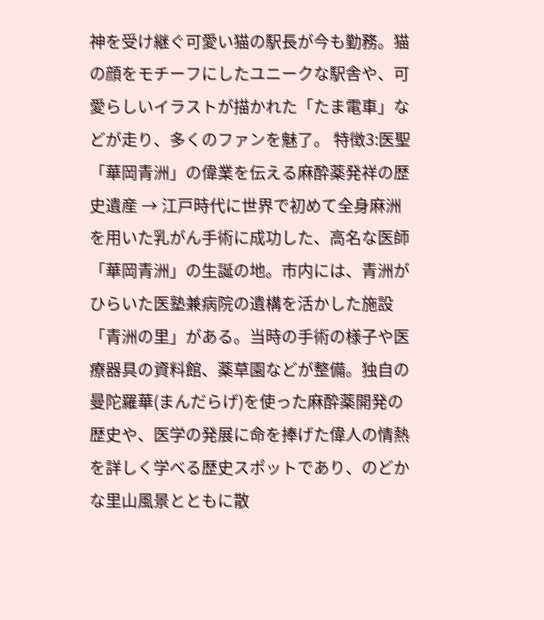神を受け継ぐ可愛い猫の駅長が今も勤務。猫の顔をモチーフにしたユニークな駅舎や、可愛らしいイラストが描かれた「たま電車」などが走り、多くのファンを魅了。 特徴3:医聖「華岡青洲」の偉業を伝える麻酔薬発祥の歴史遺産 → 江戸時代に世界で初めて全身麻洲を用いた乳がん手術に成功した、高名な医師「華岡青洲」の生誕の地。市内には、青洲がひらいた医塾兼病院の遺構を活かした施設「青洲の里」がある。当時の手術の様子や医療器具の資料館、薬草園などが整備。独自の曼陀羅華(まんだらげ)を使った麻酔薬開発の歴史や、医学の発展に命を捧げた偉人の情熱を詳しく学べる歴史スポットであり、のどかな里山風景とともに散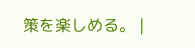策を楽しめる。 |